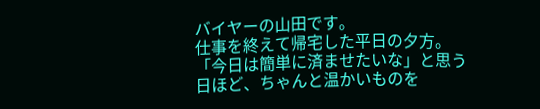バイヤーの山田です。
仕事を終えて帰宅した平日の夕方。
「今日は簡単に済ませたいな」と思う日ほど、ちゃんと温かいものを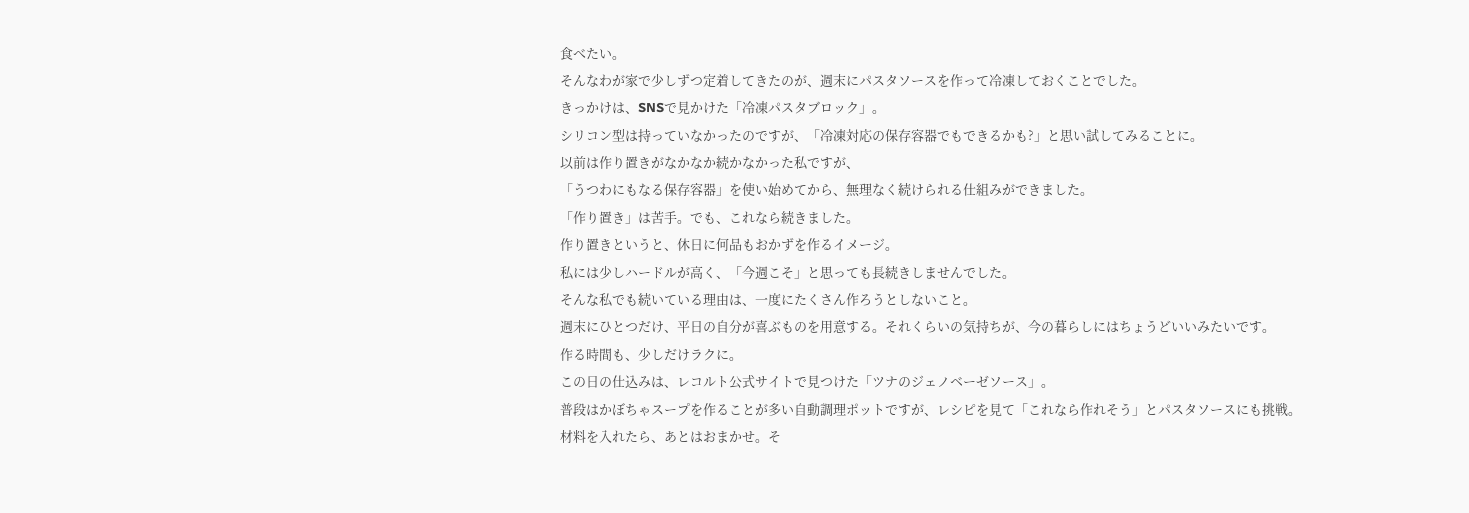食べたい。
そんなわが家で少しずつ定着してきたのが、週末にパスタソースを作って冷凍しておくことでした。
きっかけは、SNSで見かけた「冷凍パスタブロック」。
シリコン型は持っていなかったのですが、「冷凍対応の保存容器でもできるかも?」と思い試してみることに。
以前は作り置きがなかなか続かなかった私ですが、
「うつわにもなる保存容器」を使い始めてから、無理なく続けられる仕組みができました。
「作り置き」は苦手。でも、これなら続きました。
作り置きというと、休日に何品もおかずを作るイメージ。
私には少しハードルが高く、「今週こそ」と思っても長続きしませんでした。
そんな私でも続いている理由は、一度にたくさん作ろうとしないこと。
週末にひとつだけ、平日の自分が喜ぶものを用意する。それくらいの気持ちが、今の暮らしにはちょうどいいみたいです。
作る時間も、少しだけラクに。
この日の仕込みは、レコルト公式サイトで見つけた「ツナのジェノベーゼソース」。
普段はかぼちゃスープを作ることが多い自動調理ポットですが、レシピを見て「これなら作れそう」とパスタソースにも挑戦。
材料を入れたら、あとはおまかせ。そ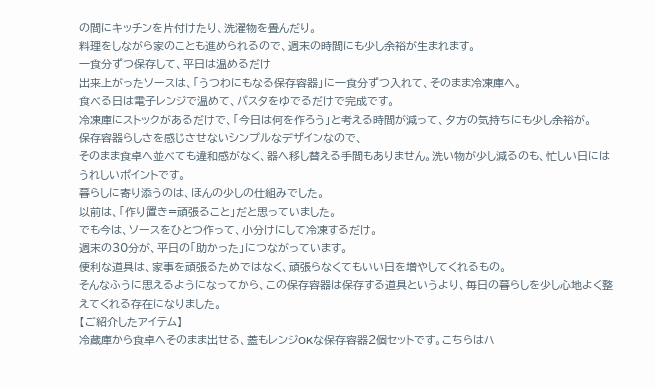の間にキッチンを片付けたり、洗濯物を畳んだり。
料理をしながら家のことも進められるので、週末の時間にも少し余裕が生まれます。
一食分ずつ保存して、平日は温めるだけ
出来上がったソースは、「うつわにもなる保存容器」に一食分ずつ入れて、そのまま冷凍庫へ。
食べる日は電子レンジで温めて、パスタをゆでるだけで完成です。
冷凍庫にストックがあるだけで、「今日は何を作ろう」と考える時間が減って、夕方の気持ちにも少し余裕が。
保存容器らしさを感じさせないシンプルなデザインなので、
そのまま食卓へ並べても違和感がなく、器へ移し替える手間もありません。洗い物が少し減るのも、忙しい日にはうれしいポイントです。
暮らしに寄り添うのは、ほんの少しの仕組みでした。
以前は、「作り置き=頑張ること」だと思っていました。
でも今は、ソースをひとつ作って、小分けにして冷凍するだけ。
週末の30分が、平日の「助かった」につながっています。
便利な道具は、家事を頑張るためではなく、頑張らなくてもいい日を増やしてくれるもの。
そんなふうに思えるようになってから、この保存容器は保存する道具というより、毎日の暮らしを少し心地よく整えてくれる存在になりました。
【ご紹介したアイテム】
冷蔵庫から食卓へそのまま出せる、蓋もレンジOKな保存容器2個セットです。こちらはハ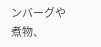ンバーグや煮物、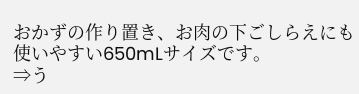おかずの作り置き、お肉の下ごしらえにも使いやすい650mLサイズです。
⇒う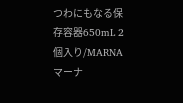つわにもなる保存容器650mL 2個入り/MARNA マーナ